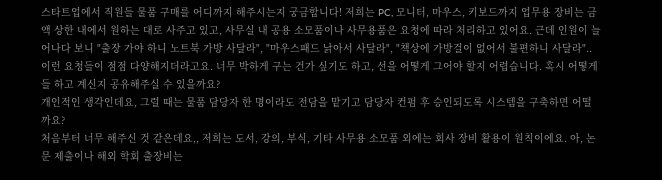스타트업에서 직원들 물품 구매를 어디까지 해주시는지 궁금합니다! 저희는 PC, 모니터, 마우스, 키보드까지 업무용 장비는 금액 상한 내에서 원하는 대로 사주고 있고, 사무실 내 공용 소모품이나 사무용품은 요청에 따라 처리하고 있어요. 근데 인원이 늘어나다 보니 "출장 가야 하니 노트북 가방 사달라", "마우스패드 낡아서 사달라", "책상에 가방걸이 없어서 불편하니 사달라".. 이런 요청들이 점점 다양해지더라고요. 너무 박하게 구는 건가 싶기도 하고, 선을 어떻게 그어야 할지 어렵습니다. 혹시 어떻게들 하고 계신지 공유해주실 수 있을까요?
개인적인 생각인데요, 그럴 때는 물품 담당자 한 명이라도 전담을 맡기고 담당자 컨펌 후 승인되도록 시스템을 구축하면 어떨까요?
처음부터 너무 해주신 것 같은데요,, 저희는 도서, 강의, 부식, 기타 사무용 소모품 외에는 회사 장비 활용이 원칙이에요. 아, 논문 제출이나 해외 학회 출장비는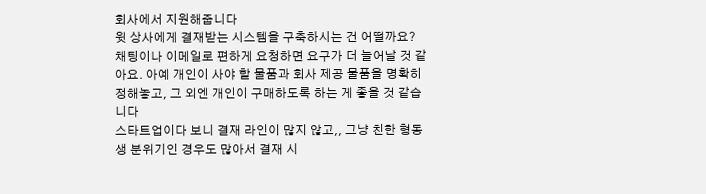회사에서 지원해줍니다
윗 상사에게 결재받는 시스템을 구축하시는 건 어떨까요? 채팅이나 이메일로 편하게 요청하면 요구가 더 늘어날 것 같아요. 아예 개인이 사야 할 물품과 회사 제공 물품을 명확히 정해놓고, 그 외엔 개인이 구매하도록 하는 게 좋을 것 같습니다
스타트업이다 보니 결재 라인이 많지 않고,, 그냥 친한 형동생 분위기인 경우도 많아서 결재 시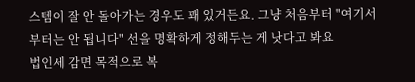스템이 잘 안 돌아가는 경우도 꽤 있거든요. 그냥 처음부터 "여기서부터는 안 됩니다" 선을 명확하게 정해두는 게 낫다고 봐요
법인세 감면 목적으로 복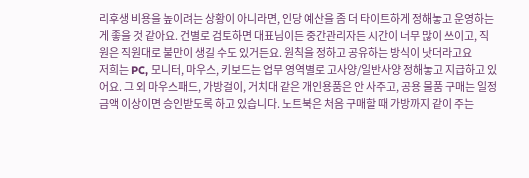리후생 비용을 높이려는 상황이 아니라면, 인당 예산을 좀 더 타이트하게 정해놓고 운영하는 게 좋을 것 같아요. 건별로 검토하면 대표님이든 중간관리자든 시간이 너무 많이 쓰이고, 직원은 직원대로 불만이 생길 수도 있거든요. 원칙을 정하고 공유하는 방식이 낫더라고요
저희는 PC, 모니터, 마우스, 키보드는 업무 영역별로 고사양/일반사양 정해놓고 지급하고 있어요. 그 외 마우스패드, 가방걸이, 거치대 같은 개인용품은 안 사주고, 공용 물품 구매는 일정 금액 이상이면 승인받도록 하고 있습니다. 노트북은 처음 구매할 때 가방까지 같이 주는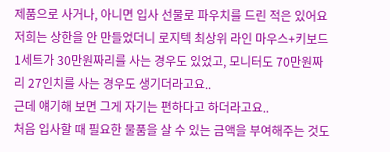제품으로 사거나, 아니면 입사 선물로 파우치를 드린 적은 있어요
저희는 상한을 안 만들었더니 로지텍 최상위 라인 마우스+키보드 1세트가 30만원짜리를 사는 경우도 있었고, 모니터도 70만원짜리 27인치를 사는 경우도 생기더라고요..
근데 얘기해 보면 그게 자기는 편하다고 하더라고요..
처음 입사할 때 필요한 물품을 살 수 있는 금액을 부여해주는 것도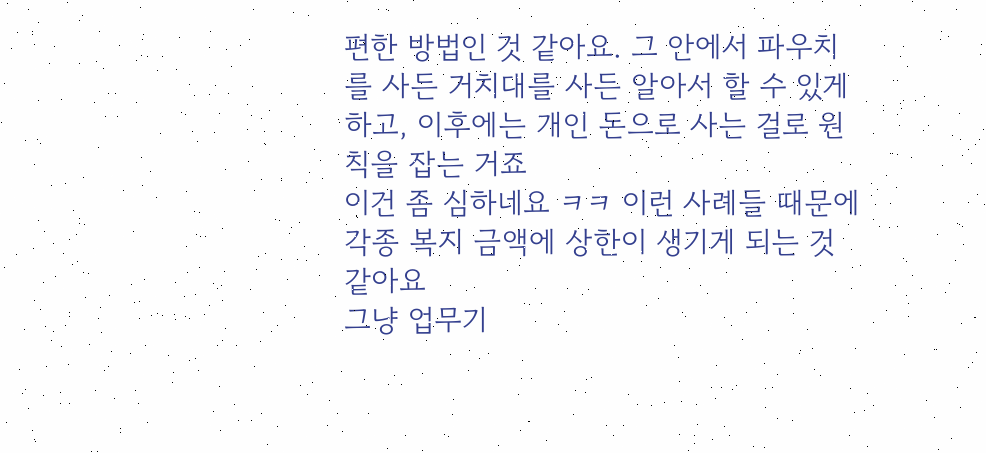편한 방법인 것 같아요. 그 안에서 파우치를 사든 거치대를 사든 알아서 할 수 있게 하고, 이후에는 개인 돈으로 사는 걸로 원칙을 잡는 거죠
이건 좀 심하네요 ㅋㅋ 이런 사례들 때문에 각종 복지 금액에 상한이 생기게 되는 것 같아요
그냥 업무기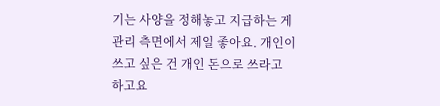기는 사양을 정해놓고 지급하는 게 관리 측면에서 제일 좋아요. 개인이 쓰고 싶은 건 개인 돈으로 쓰라고 하고요